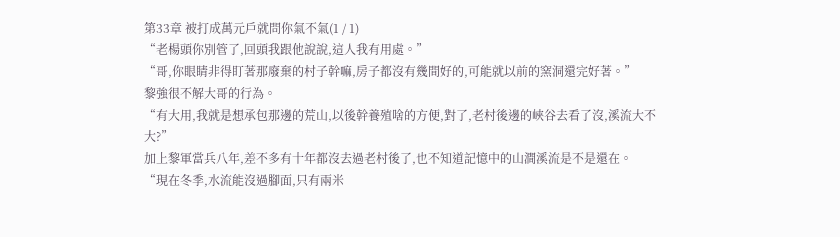第33章 被打成萬元戶就問你氣不氣(1 / 1)
“老楊頭你別管了,回頭我跟他說說,這人我有用處。”
“哥,你眼睛非得盯著那廢棄的村子幹嘛,房子都沒有幾間好的,可能就以前的窯洞還完好著。”
黎強很不解大哥的行為。
“有大用,我就是想承包那邊的荒山,以後幹養殖啥的方便,對了,老村後邊的峽谷去看了沒,溪流大不大?”
加上黎軍當兵八年,差不多有十年都沒去過老村後了,也不知道記憶中的山澗溪流是不是還在。
“現在冬季,水流能沒過腳面,只有兩米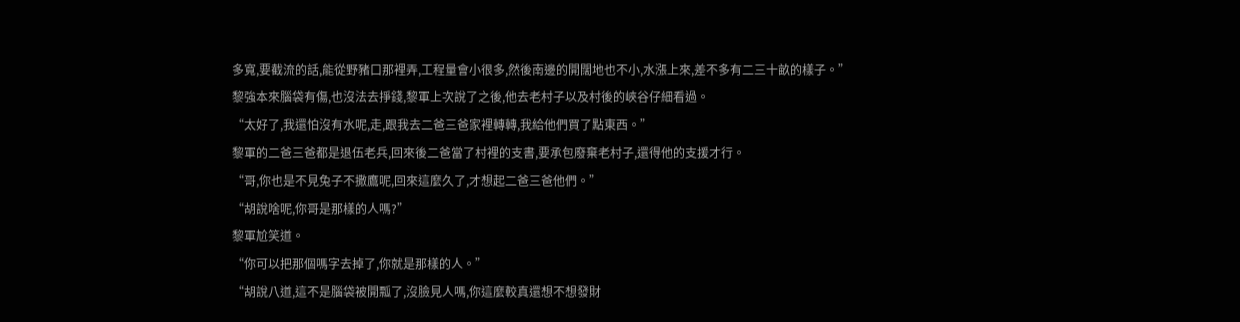多寬,要截流的話,能從野豬口那裡弄,工程量會小很多,然後南邊的開闊地也不小,水漲上來,差不多有二三十畝的樣子。”
黎強本來腦袋有傷,也沒法去掙錢,黎軍上次說了之後,他去老村子以及村後的峽谷仔細看過。
“太好了,我還怕沒有水呢,走,跟我去二爸三爸家裡轉轉,我給他們買了點東西。”
黎軍的二爸三爸都是退伍老兵,回來後二爸當了村裡的支書,要承包廢棄老村子,還得他的支援才行。
“哥,你也是不見兔子不撒鷹呢,回來這麼久了,才想起二爸三爸他們。”
“胡說啥呢,你哥是那樣的人嗎?”
黎軍尬笑道。
“你可以把那個嗎字去掉了,你就是那樣的人。”
“胡說八道,這不是腦袋被開瓢了,沒臉見人嗎,你這麼較真還想不想發財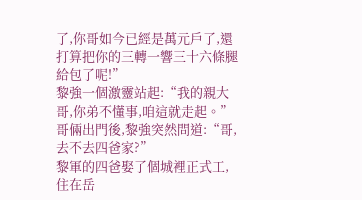了,你哥如今已經是萬元戶了,還打算把你的三轉一響三十六條腿給包了呢!”
黎強一個激靈站起:“我的親大哥,你弟不懂事,咱這就走起。”
哥倆出門後,黎強突然問道:“哥,去不去四爸家?”
黎軍的四爸娶了個城裡正式工,住在岳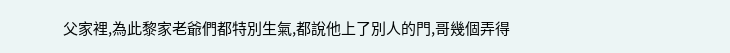父家裡,為此黎家老爺們都特別生氣,都說他上了別人的門,哥幾個弄得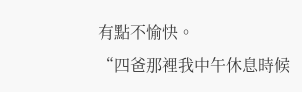有點不愉快。
“四爸那裡我中午休息時候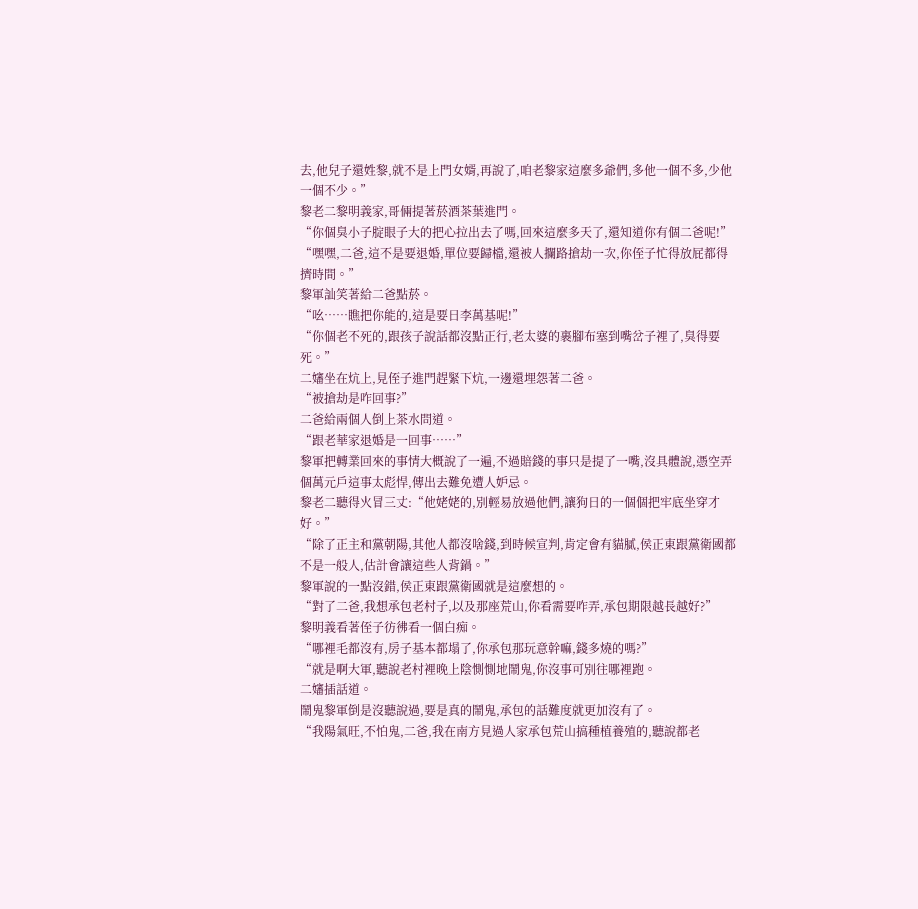去,他兒子還姓黎,就不是上門女婿,再說了,咱老黎家這麼多爺們,多他一個不多,少他一個不少。”
黎老二黎明義家,哥倆提著菸酒茶葉進門。
“你個臭小子腚眼子大的把心拉出去了嗎,回來這麼多天了,還知道你有個二爸呢!”
“嘿嘿,二爸,這不是要退婚,單位要歸檔,還被人攔路搶劫一次,你侄子忙得放屁都得擠時間。”
黎軍訕笑著給二爸點菸。
“吆……瞧把你能的,這是要日李萬基呢!”
“你個老不死的,跟孩子說話都沒點正行,老太婆的裹腳布塞到嘴岔子裡了,臭得要死。”
二嬸坐在炕上,見侄子進門趕緊下炕,一邊還埋怨著二爸。
“被搶劫是咋回事?”
二爸給兩個人倒上茶水問道。
“跟老華家退婚是一回事……”
黎軍把轉業回來的事情大概說了一遍,不過賠錢的事只是提了一嘴,沒具體說,憑空弄個萬元戶這事太彪悍,傳出去難免遭人妒忌。
黎老二聽得火冒三丈:“他姥姥的,別輕易放過他們,讓狗日的一個個把牢底坐穿才好。”
“除了正主和黨朝陽,其他人都沒啥錢,到時候宣判,肯定會有貓膩,侯正東跟黨衛國都不是一般人,估計會讓這些人背鍋。”
黎軍說的一點沒錯,侯正東跟黨衛國就是這麼想的。
“對了二爸,我想承包老村子,以及那座荒山,你看需要咋弄,承包期限越長越好?”
黎明義看著侄子彷彿看一個白痴。
“哪裡毛都沒有,房子基本都塌了,你承包那玩意幹嘛,錢多燒的嗎?”
“就是啊大軍,聽說老村裡晚上陰惻惻地鬧鬼,你沒事可別往哪裡跑。
二嬸插話道。
鬧鬼黎軍倒是沒聽說過,要是真的鬧鬼,承包的話難度就更加沒有了。
“我陽氣旺,不怕鬼,二爸,我在南方見過人家承包荒山搞種植養殖的,聽說都老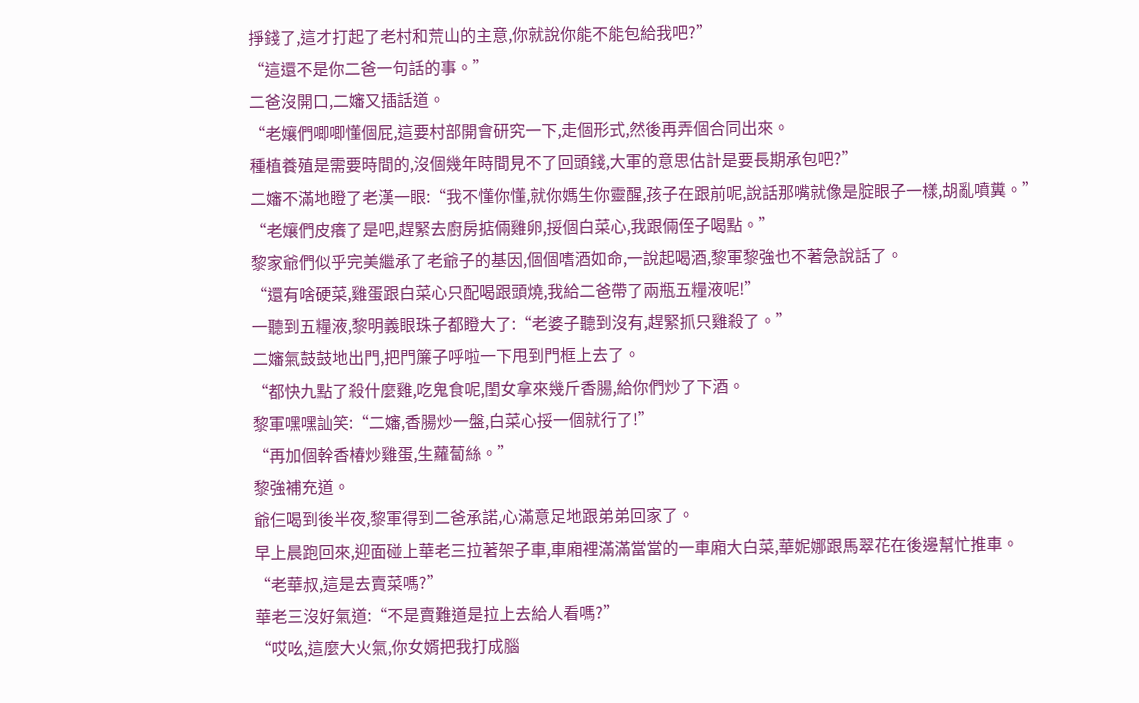掙錢了,這才打起了老村和荒山的主意,你就說你能不能包給我吧?”
“這還不是你二爸一句話的事。”
二爸沒開口,二嬸又插話道。
“老孃們唧唧懂個屁,這要村部開會研究一下,走個形式,然後再弄個合同出來。
種植養殖是需要時間的,沒個幾年時間見不了回頭錢,大軍的意思估計是要長期承包吧?”
二嬸不滿地瞪了老漢一眼:“我不懂你懂,就你媽生你靈醒,孩子在跟前呢,說話那嘴就像是腚眼子一樣,胡亂噴糞。”
“老孃們皮癢了是吧,趕緊去廚房掂倆雞卵,挼個白菜心,我跟倆侄子喝點。”
黎家爺們似乎完美繼承了老爺子的基因,個個嗜酒如命,一說起喝酒,黎軍黎強也不著急說話了。
“還有啥硬菜,雞蛋跟白菜心只配喝跟頭燒,我給二爸帶了兩瓶五糧液呢!”
一聽到五糧液,黎明義眼珠子都瞪大了:“老婆子聽到沒有,趕緊抓只雞殺了。”
二嬸氣鼓鼓地出門,把門簾子呼啦一下甩到門框上去了。
“都快九點了殺什麼雞,吃鬼食呢,閨女拿來幾斤香腸,給你們炒了下酒。
黎軍嘿嘿訕笑:“二嬸,香腸炒一盤,白菜心挼一個就行了!”
“再加個幹香椿炒雞蛋,生蘿蔔絲。”
黎強補充道。
爺仨喝到後半夜,黎軍得到二爸承諾,心滿意足地跟弟弟回家了。
早上晨跑回來,迎面碰上華老三拉著架子車,車廂裡滿滿當當的一車廂大白菜,華妮娜跟馬翠花在後邊幫忙推車。
“老華叔,這是去賣菜嗎?”
華老三沒好氣道:“不是賣難道是拉上去給人看嗎?”
“哎吆,這麼大火氣,你女婿把我打成腦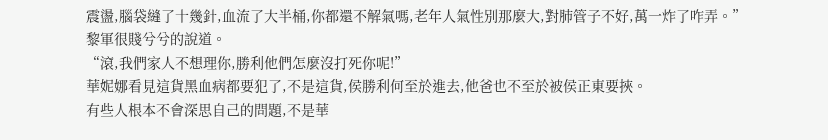震盪,腦袋縫了十幾針,血流了大半桶,你都還不解氣嗎,老年人氣性別那麼大,對肺管子不好,萬一炸了咋弄。”
黎軍很賤兮兮的說道。
“滾,我們家人不想理你,勝利他們怎麼沒打死你呢!”
華妮娜看見這貨黑血病都要犯了,不是這貨,侯勝利何至於進去,他爸也不至於被侯正東要挾。
有些人根本不會深思自己的問題,不是華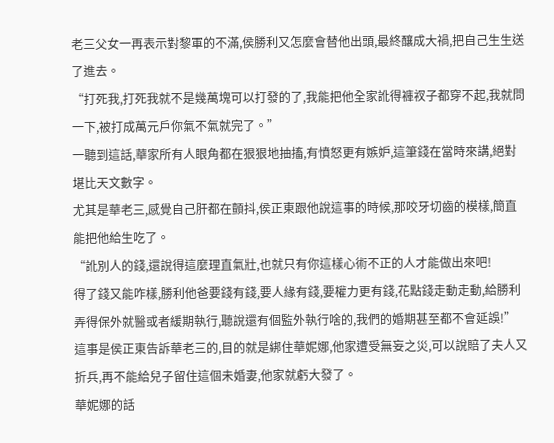老三父女一再表示對黎軍的不滿,侯勝利又怎麼會替他出頭,最終釀成大禍,把自己生生送了進去。
“打死我,打死我就不是幾萬塊可以打發的了,我能把他全家訛得褲衩子都穿不起,我就問一下,被打成萬元戶你氣不氣就完了。”
一聽到這話,華家所有人眼角都在狠狠地抽搐,有憤怒更有嫉妒,這筆錢在當時來講,絕對堪比天文數字。
尤其是華老三,感覺自己肝都在顫抖,侯正東跟他說這事的時候,那咬牙切齒的模樣,簡直能把他給生吃了。
“訛別人的錢,還說得這麼理直氣壯,也就只有你這樣心術不正的人才能做出來吧!
得了錢又能咋樣,勝利他爸要錢有錢,要人緣有錢,要權力更有錢,花點錢走動走動,給勝利弄得保外就醫或者緩期執行,聽說還有個監外執行啥的,我們的婚期甚至都不會延誤!”
這事是侯正東告訴華老三的,目的就是綁住華妮娜,他家遭受無妄之災,可以說賠了夫人又折兵,再不能給兒子留住這個未婚妻,他家就虧大發了。
華妮娜的話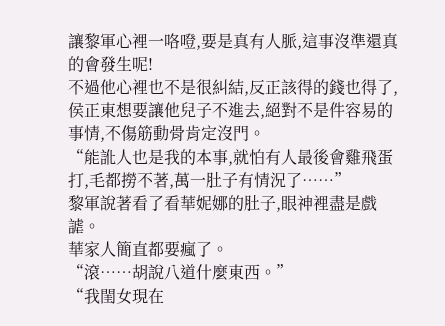讓黎軍心裡一咯噔,要是真有人脈,這事沒準還真的會發生呢!
不過他心裡也不是很糾結,反正該得的錢也得了,侯正東想要讓他兒子不進去,絕對不是件容易的事情,不傷筋動骨肯定沒門。
“能訛人也是我的本事,就怕有人最後會雞飛蛋打,毛都撈不著,萬一肚子有情況了……”
黎軍說著看了看華妮娜的肚子,眼神裡盡是戲謔。
華家人簡直都要瘋了。
“滾……胡說八道什麼東西。”
“我閨女現在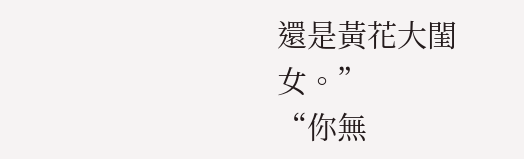還是黃花大閨女。”
“你無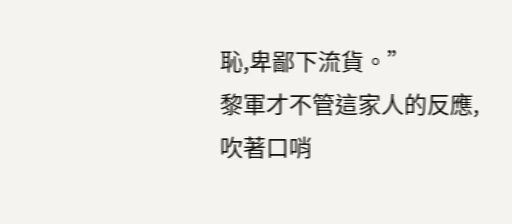恥,卑鄙下流貨。”
黎軍才不管這家人的反應,吹著口哨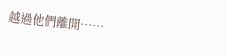越過他們離開……